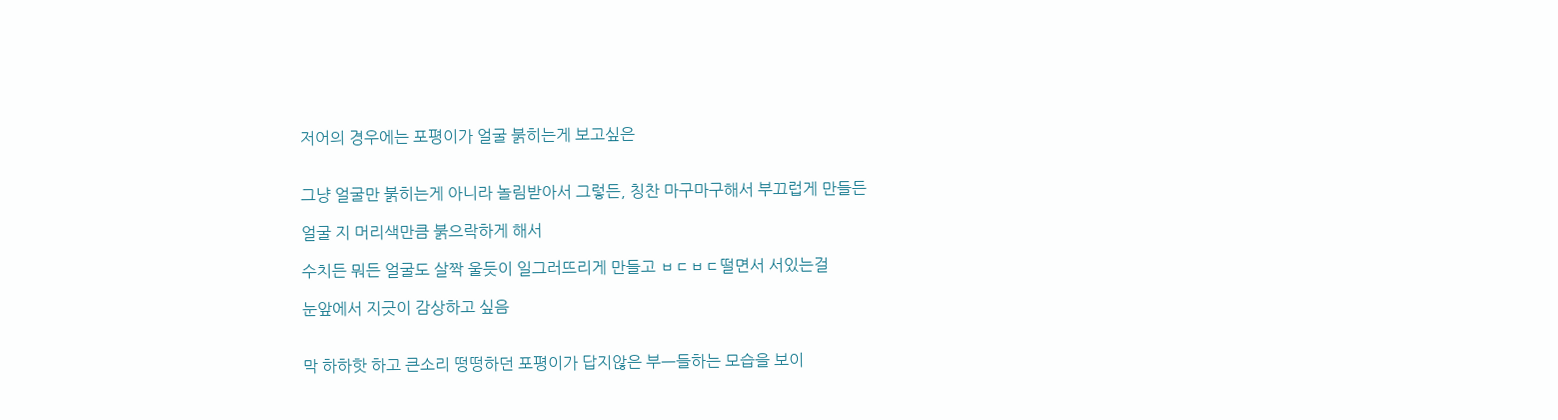저어의 경우에는 포평이가 얼굴 붉히는게 보고싶은


그냥 얼굴만 붉히는게 아니라 놀림받아서 그렇든, 칭찬 마구마구해서 부끄럽게 만들든

얼굴 지 머리색만큼 붉으락하게 해서

수치든 뭐든 얼굴도 살짝 울듯이 일그러뜨리게 만들고 ㅂㄷㅂㄷ떨면서 서있는걸

눈앞에서 지긋이 감상하고 싶음


막 하하핫 하고 큰소리 떵떵하던 포평이가 답지않은 부ㅡ들하는 모습을 보이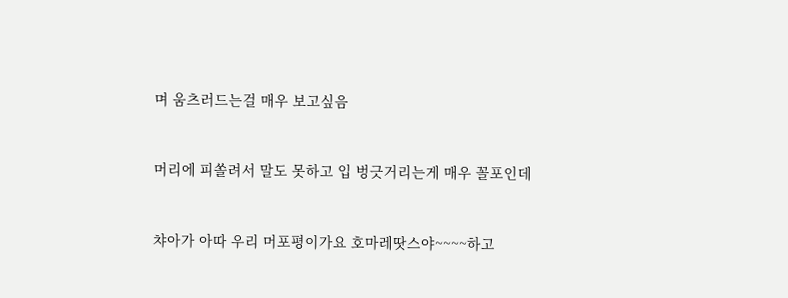며 움츠러드는걸 매우 보고싶음


머리에 피쏠려서 말도 못하고 입 벙긋거리는게 매우 꼴포인데


챠아가 아따 우리 머포평이가요 호마레땃스야~~~~하고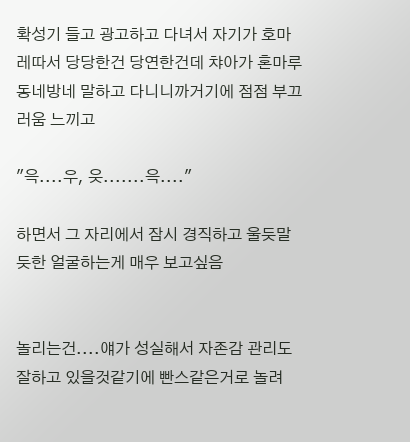확성기 들고 광고하고 다녀서 자기가 호마레따서 당당한건 당연한건데 챠아가 혼마루 동네방네 말하고 다니니까거기에 점점 부끄러움 느끼고

"윽....우, 읏.......윽...."

하면서 그 자리에서 잠시 경직하고 울듯말듯한 얼굴하는게 매우 보고싶음


놀리는건....얘가 성실해서 자존감 관리도 잘하고 있을것같기에 빤스같은거로 놀려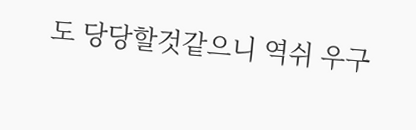도 당당할것같으니 역쉬 우구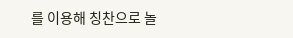를 이용해 칭찬으로 놀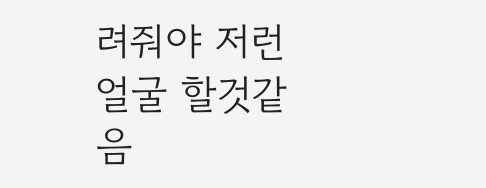려줘야 저런 얼굴 할것같음